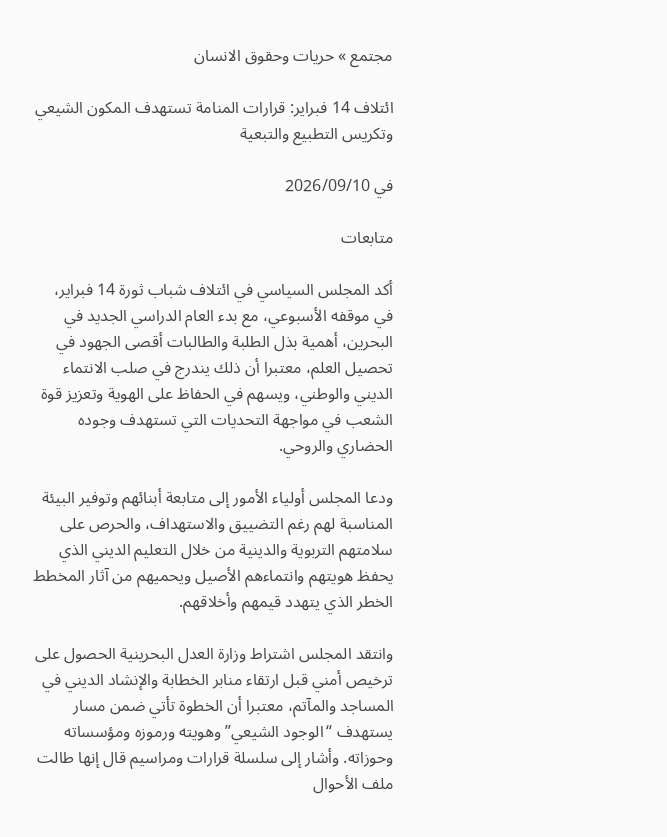مجتمع » حريات وحقوق الانسان

ائتلاف 14 فبراير: قرارات المنامة تستهدف المكون الشيعي وتكريس التطبيع والتبعية

في 2026/09/10

متابعات

أكد المجلس السياسي في ائتلاف شباب ثورة 14 فبراير، في موقفه الأسبوعي، مع بدء العام الدراسي الجديد في البحرين، أهمية بذل الطلبة والطالبات أقصى الجهود في تحصيل العلم، معتبرا أن ذلك يندرج في صلب الانتماء الديني والوطني، ويسهم في الحفاظ على الهوية وتعزيز قوة الشعب في مواجهة التحديات التي تستهدف وجوده الحضاري والروحي.

ودعا المجلس أولياء الأمور إلى متابعة أبنائهم وتوفير البيئة المناسبة لهم رغم التضييق والاستهداف، والحرص على سلامتهم التربوية والدينية من خلال التعليم الديني الذي يحفظ هويتهم وانتماءهم الأصيل ويحميهم من آثار المخطط الخطر الذي يتهدد قيمهم وأخلاقهم.

وانتقد المجلس اشتراط وزارة العدل البحرينية الحصول على ترخيص أمني قبل ارتقاء منابر الخطابة والإنشاد الديني في المساجد والمآتم، معتبرا أن الخطوة تأتي ضمن مسار يستهدف “الوجود الشيعي” وهويته ورموزه ومؤسساته وحوزاته. وأشار إلى سلسلة قرارات ومراسيم قال إنها طالت ملف الأحوال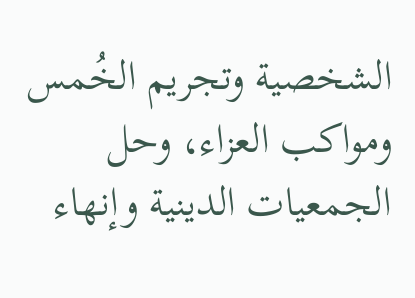الشخصية وتجريم الخُمس ومواكب العزاء، وحل الجمعيات الدينية وإنهاء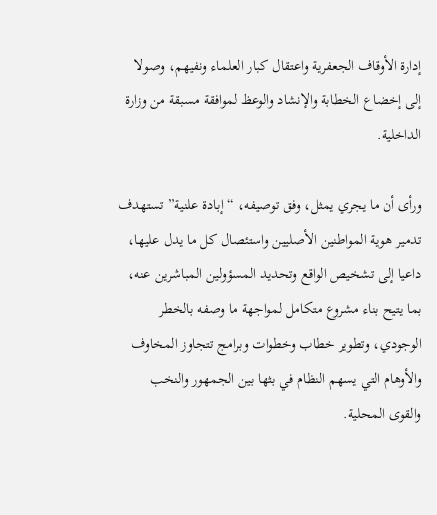إدارة الأوقاف الجعفرية واعتقال كبار العلماء ونفيهم، وصولا إلى إخضاع الخطابة والإنشاد والوعظ لموافقة مسبقة من وزارة الداخلية.

ورأى أن ما يجري يمثل، وفق توصيفه، “إبادة علنية” تستهدف تدمير هوية المواطنين الأصليين واستئصال كل ما يدل عليها، داعيا إلى تشخيص الواقع وتحديد المسؤولين المباشرين عنه، بما يتيح بناء مشروع متكامل لمواجهة ما وصفه بالخطر الوجودي، وتطوير خطاب وخطوات وبرامج تتجاوز المخاوف والأوهام التي يسهم النظام في بثها بين الجمهور والنخب والقوى المحلية.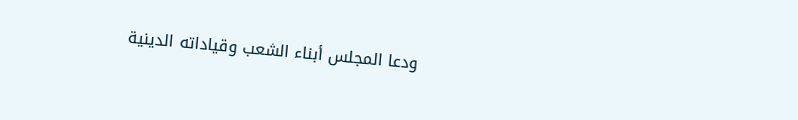ودعا المجلس أبناء الشعب وقياداته الدينية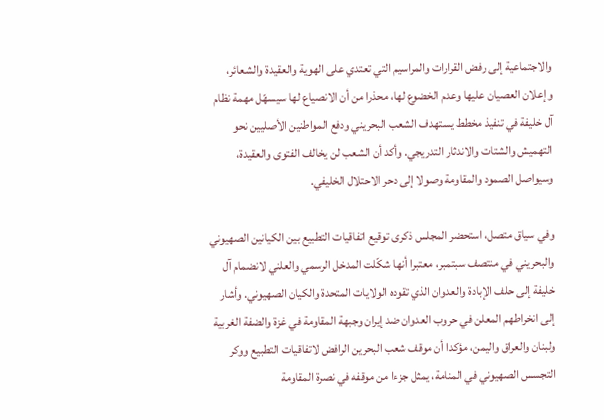والاجتماعية إلى رفض القرارات والمراسيم التي تعتدي على الهوية والعقيدة والشعائر، وإعلان العصيان عليها وعدم الخضوع لها، محذرا من أن الانصياع لها سيسهّل مهمة نظام آل خليفة في تنفيذ مخطط يستهدف الشعب البحريني ودفع المواطنين الأصليين نحو التهميش والشتات والاندثار التدريجي. وأكد أن الشعب لن يخالف الفتوى والعقيدة، وسيواصل الصمود والمقاومة وصولا إلى دحر الاحتلال الخليفي.

وفي سياق متصل، استحضر المجلس ذكرى توقيع اتفاقيات التطبيع بين الكيانين الصهيوني والبحريني في منتصف سبتمبر، معتبرا أنها شكّلت المدخل الرسمي والعلني لانضمام آل خليفة إلى حلف الإبادة والعدوان الذي تقوده الولايات المتحدة والكيان الصهيوني. وأشار إلى انخراطهم المعلن في حروب العدوان ضد إيران وجبهة المقاومة في غزة والضفة الغربية ولبنان والعراق واليمن، مؤكدا أن موقف شعب البحرين الرافض لاتفاقيات التطبيع ووكر التجسس الصهيوني في المنامة، يمثل جزءا من موقفه في نصرة المقاومة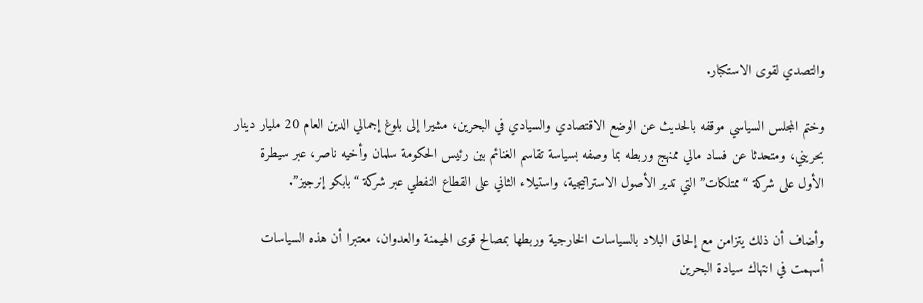والتصدي لقوى الاستكبار.

وختم المجلس السياسي موقفه بالحديث عن الوضع الاقتصادي والسيادي في البحرين، مشيرا إلى بلوغ إجمالي الدين العام 20 مليار دينار بحريني، ومتحدثا عن فساد مالي ممنهج وربطه بما وصفه بسياسة تقاسم الغنائم بين رئيس الحكومة سلمان وأخيه ناصر، عبر سيطرة الأول على شركة “ممتلكات” التي تدير الأصول الاستراتيجية، واستيلاء الثاني على القطاع النفطي عبر شركة “بابكو إنرجيز”.

وأضاف أن ذلك يتزامن مع إلحاق البلاد بالسياسات الخارجية وربطها بمصالح قوى الهيمنة والعدوان، معتبرا أن هذه السياسات أسهمت في انتهاك سيادة البحرين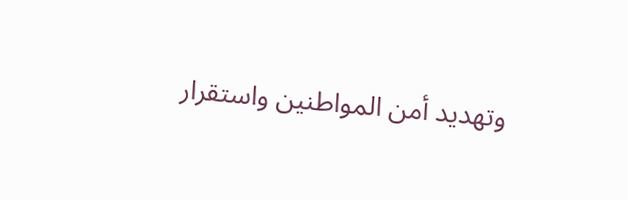وتهديد أمن المواطنين واستقرار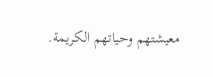معيشتهم وحياتهم الكريمة.